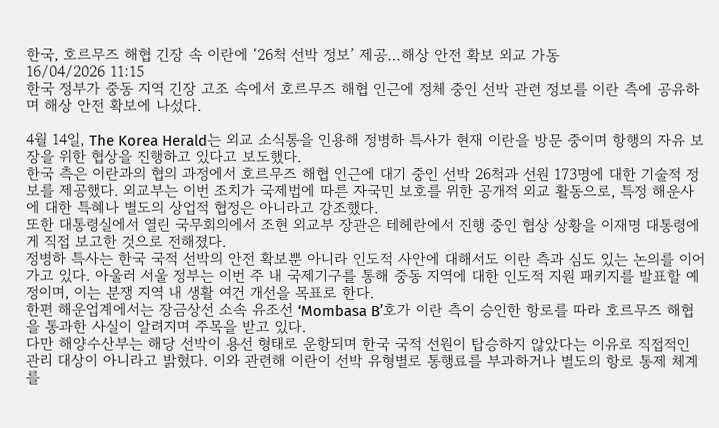한국, 호르무즈 해협 긴장 속 이란에 ‘26척 선박 정보’ 제공…해상 안전 확보 외교 가동
16/04/2026 11:15
한국 정부가 중동 지역 긴장 고조 속에서 호르무즈 해협 인근에 정체 중인 선박 관련 정보를 이란 측에 공유하며 해상 안전 확보에 나섰다.

4월 14일, The Korea Herald는 외교 소식통을 인용해 정병하 특사가 현재 이란을 방문 중이며 항행의 자유 보장을 위한 협상을 진행하고 있다고 보도했다.
한국 측은 이란과의 협의 과정에서 호르무즈 해협 인근에 대기 중인 선박 26척과 선원 173명에 대한 기술적 정보를 제공했다. 외교부는 이번 조치가 국제법에 따른 자국민 보호를 위한 공개적 외교 활동으로, 특정 해운사에 대한 특혜나 별도의 상업적 협정은 아니라고 강조했다.
또한 대통령실에서 열린 국무회의에서 조현 외교부 장관은 테헤란에서 진행 중인 협상 상황을 이재명 대통령에게 직접 보고한 것으로 전해졌다.
정병하 특사는 한국 국적 선박의 안전 확보뿐 아니라 인도적 사안에 대해서도 이란 측과 심도 있는 논의를 이어가고 있다. 아울러 서울 정부는 이번 주 내 국제기구를 통해 중동 지역에 대한 인도적 지원 패키지를 발표할 예정이며, 이는 분쟁 지역 내 생활 여건 개선을 목표로 한다.
한편 해운업계에서는 장금상선 소속 유조선 ‘Mombasa B’호가 이란 측이 승인한 항로를 따라 호르무즈 해협을 통과한 사실이 알려지며 주목을 받고 있다.
다만 해양수산부는 해당 선박이 용선 형태로 운항되며 한국 국적 선원이 탑승하지 않았다는 이유로 직접적인 관리 대상이 아니라고 밝혔다. 이와 관련해 이란이 선박 유형별로 통행료를 부과하거나 별도의 항로 통제 체계를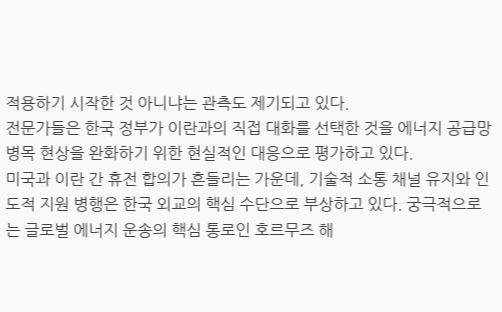적용하기 시작한 것 아니냐는 관측도 제기되고 있다.
전문가들은 한국 정부가 이란과의 직접 대화를 선택한 것을 에너지 공급망 병목 현상을 완화하기 위한 현실적인 대응으로 평가하고 있다.
미국과 이란 간 휴전 합의가 흔들리는 가운데, 기술적 소통 채널 유지와 인도적 지원 병행은 한국 외교의 핵심 수단으로 부상하고 있다. 궁극적으로는 글로벌 에너지 운송의 핵심 통로인 호르무즈 해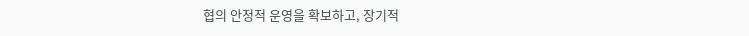협의 안정적 운영을 확보하고, 장기적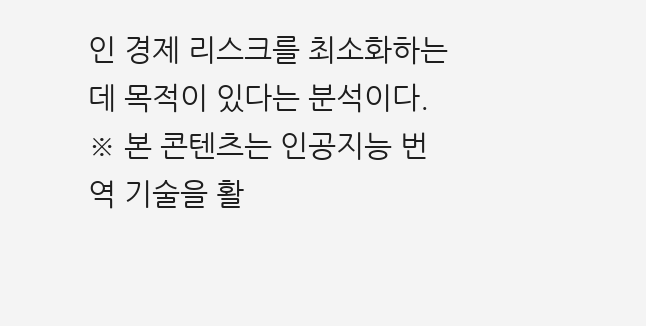인 경제 리스크를 최소화하는 데 목적이 있다는 분석이다.
※ 본 콘텐츠는 인공지능 번역 기술을 활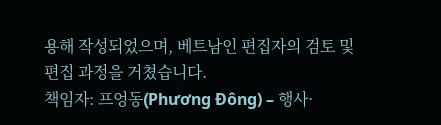용해 작성되었으며, 베트남인 편집자의 검토 및 편집 과정을 거쳤습니다.
책임자: 프엉동(Phương Đông) – 행사·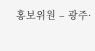홍보위원 – 광주·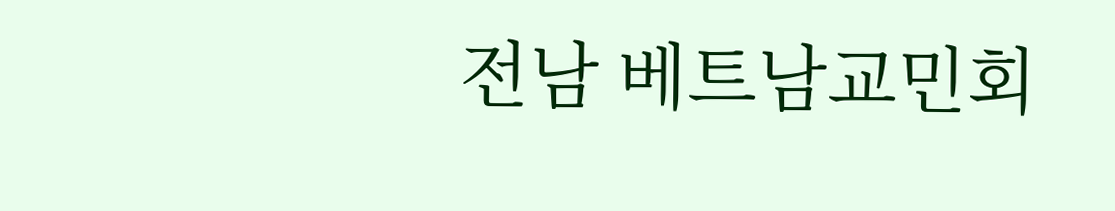전남 베트남교민회